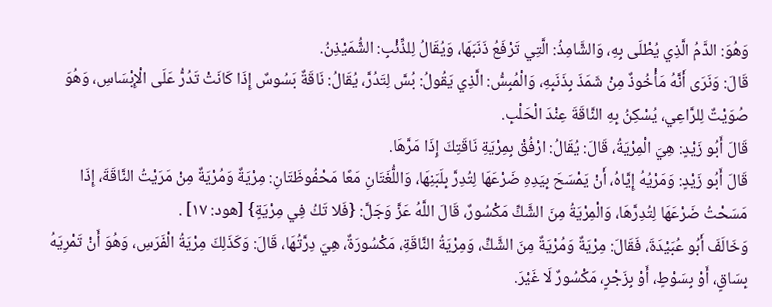وَهُوَ: الدَّمُ الَّذِي يُطْلَى بِهِ، وَالشَّامِذُ: الَّتِي تَرْفَعُ ذَنَبَهَا، وَيُقَالُ لِلذِّئْبِ: الشُّمَيْذِنُ.
قَالَ: وَنَرَى أَنَّهُ مَأْخُوذٌ مِنْ شَمَذَ بِذَنَبِهِ، وَالْمُبِسُّ: الَّذِي يَقُولُ: بُسَّ لِتَدُرَّ، يُقَالُ: نَاقَةٌ بَسُوسٌ إِذَا كَانَتْ تَدُرُّ عَلَى الْإِبْسَاسِ، وَهُوَ صُوَيْتٌ لِلرَّاعِي، يُسْكِنُ بِهِ النَّاقَةَ عِنْدَ الْحَلْبِ.
قَالَ أَبُو زَيْدٍ: هِيَ الْمِرْيَةُ، قَالَ: يُقَالُ: ارْفُقْ بِمِرْيَةِ نَاقَتِكَ إِذَا مَرَّهَا.
قَالَ أَبُو زَيْدٍ: وَمَرْيُهُ إِيَّاهُ، أَنْ يَمْسَحَ بِيَدِهِ ضَرْعَهَا لِتُدِرَّ بِلَبَنِهَا، وَاللُّغَتَانِ مَعًا مَحْفُوظَتَانِ: مِرْيَةٌ وَمُرْيَةٌ مِنْ مَرَيْتُ النَّاقَةَ، إِذَا مَسَحْتُ ضَرْعَهَا لِتُدِرَّهَا، وَالْمِرْيَةُ مِنَ الشَّكِّ مَكْسُورٌ، قَالَ اللَّهُ عَزَّ وَجَلَّ: {فَلا تَكُ فِي مِرْيَةٍ} [هود: ١٧] .
وَخَالَفَ أَبُو عُبَيْدَةَ، فَقَالَ: مِرْيَةٌ وَمُرْيَةٌ مِنَ الشَّكِّ، وَمِرْيَةُ النَّاقَةِ، مَكْسُورَةٌ، هِيَ دِرَّتُهَا، قَالَ: وَكَذَلِكَ مِرْيَةُ الْفَرَسِ، وَهُوَ أَنْ تَمْرِيَهُ بِسَاقٍ، أَوْ بِسَوْطٍ، أَوْ بِزَجْرٍ، مَكْسُورٌ لَا غَيْرَ.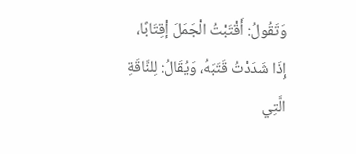وَتَقُولُ: أَقْتَبْتُ الْجَمَلَ إْقِتَابًا، إِذَا شَدَدْتُ قَتَبَهُ، وَيُقَالُ: لِلنَّاقَةِ الَّتِي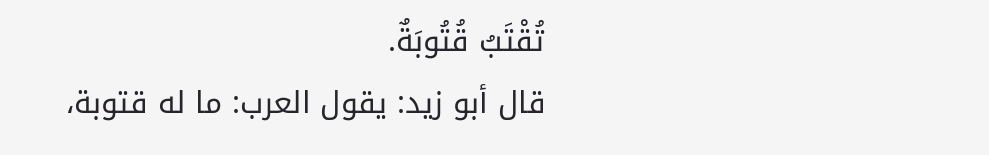تُقْتَبُ قُتُوبَةٌ.
قال أبو زيد: يقول العرب: ما له قتوبة،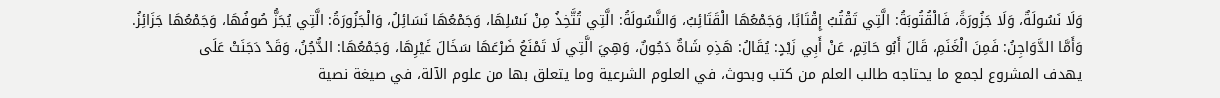وَلَا نَسُولَةٌ، وَلَا جَزُورَةً، فَالْقُتُوبَةُ: الَّتِي تَقْتُبُ إِقْتَابًا، وَجَمْعُهَا الْقَتَائِبُ، وَالنَّسُولَةُ: الَّتِي تُتَّخِذُ مِنْ نَسْلِهَا، وَجَمْعُهَا نَسَائِلُ، وَالْجَزُورَةُ: الَّتِي يُجَزُّ صُوفُهَا، وَجَمْعُهَا جَزَائِزُ.
وَأَمَّا الدَّوَاجِنُ: فَمِنَ الْغَنَمِ، قَالَ أَبُو حَاتِمٍ، عَنْ أَبِي زَيْدٍ: يُقَالُ: هَذِهِ شَاةٌ دَجُونٌ، وَهِيَ الَّتِي لَا تَمْنَعُ ضَرْعَهَا سَخَالَ غَيْرِهَا، وَجَمْعُهَا: الدُّجُنُ، وَقَدْ دَجَنَتْ عَلَى
يهدف المشروع لجمع ما يحتاجه طالب العلم من كتب وبحوث، في العلوم الشرعية وما يتعلق بها من علوم الآلة، في صيغة نصية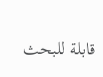قابلة للبحث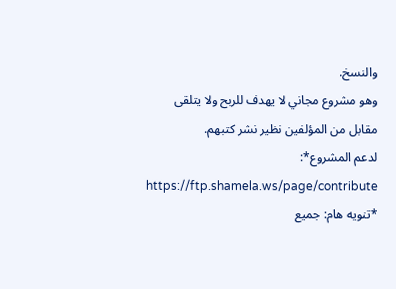والنسخ.
وهو مشروع مجاني لا يهدف للربح ولا يتلقى مقابل من المؤلفين نظير نشر كتبهم.
لدعم المشروع*: https://ftp.shamela.ws/page/contribute
*تنويه هام: جميع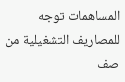المساهمات توجه للمصاريف التشغيلية من صف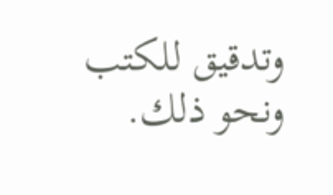وتدقيق للكتب ونحو ذلك.